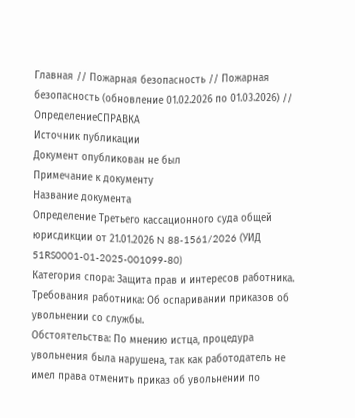Главная // Пожарная безопасность // Пожарная безопасность (обновление 01.02.2026 по 01.03.2026) // ОпределениеСПРАВКА
Источник публикации
Документ опубликован не был
Примечание к документу
Название документа
Определение Третьего кассационного суда общей юрисдикции от 21.01.2026 N 88-1561/2026 (УИД 51RS0001-01-2025-001099-80)
Категория спора: Защита прав и интересов работника.
Требования работника: Об оспаривании приказов об увольнении со службы.
Обстоятельства: По мнению истца, процедура увольнения была нарушена, так как работодатель не имел права отменить приказ об увольнении по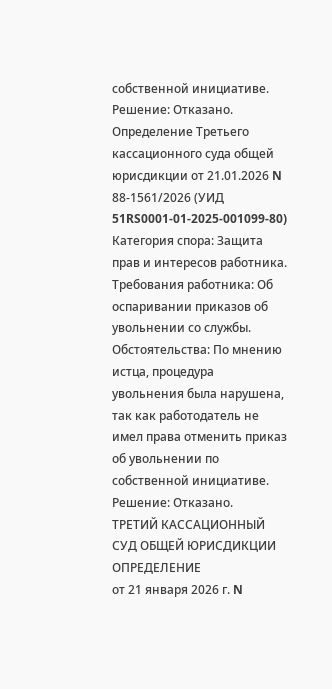собственной инициативе.
Решение: Отказано.
Определение Третьего кассационного суда общей юрисдикции от 21.01.2026 N 88-1561/2026 (УИД 51RS0001-01-2025-001099-80)
Категория спора: Защита прав и интересов работника.
Требования работника: Об оспаривании приказов об увольнении со службы.
Обстоятельства: По мнению истца, процедура увольнения была нарушена, так как работодатель не имел права отменить приказ об увольнении по собственной инициативе.
Решение: Отказано.
ТРЕТИЙ КАССАЦИОННЫЙ СУД ОБЩЕЙ ЮРИСДИКЦИИ
ОПРЕДЕЛЕНИЕ
от 21 января 2026 г. N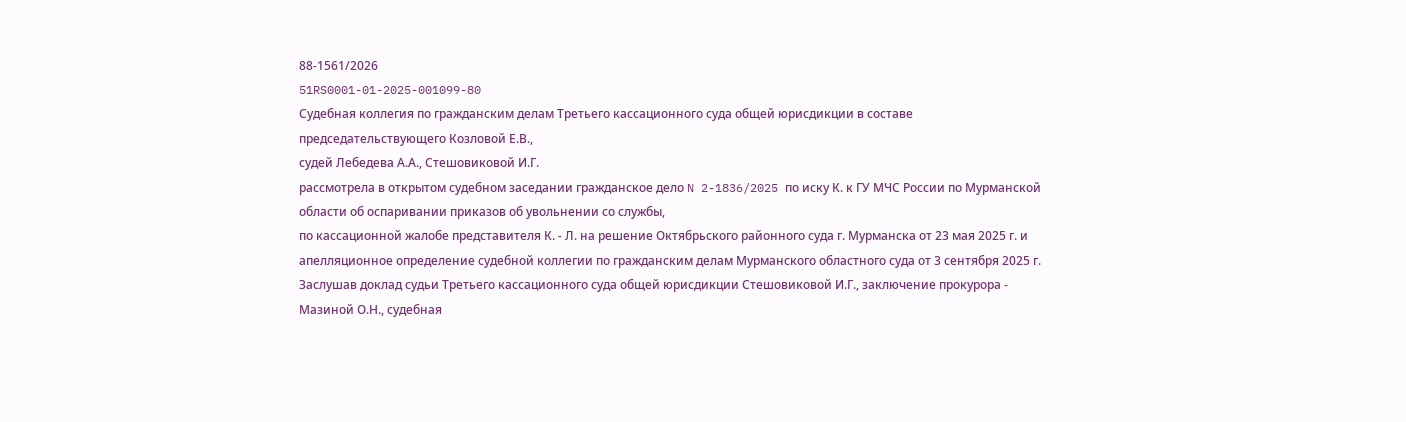88-1561/2026
51RS0001-01-2025-001099-80
Судебная коллегия по гражданским делам Третьего кассационного суда общей юрисдикции в составе
председательствующего Козловой Е.В.,
судей Лебедева А.А., Стешовиковой И.Г.
рассмотрела в открытом судебном заседании гражданское дело N 2-1836/2025 по иску К. к ГУ МЧС России по Мурманской области об оспаривании приказов об увольнении со службы,
по кассационной жалобе представителя К. - Л. на решение Октябрьского районного суда г. Мурманска от 23 мая 2025 г. и апелляционное определение судебной коллегии по гражданским делам Мурманского областного суда от 3 сентября 2025 г.
Заслушав доклад судьи Третьего кассационного суда общей юрисдикции Стешовиковой И.Г., заключение прокурора - Мазиной О.Н., судебная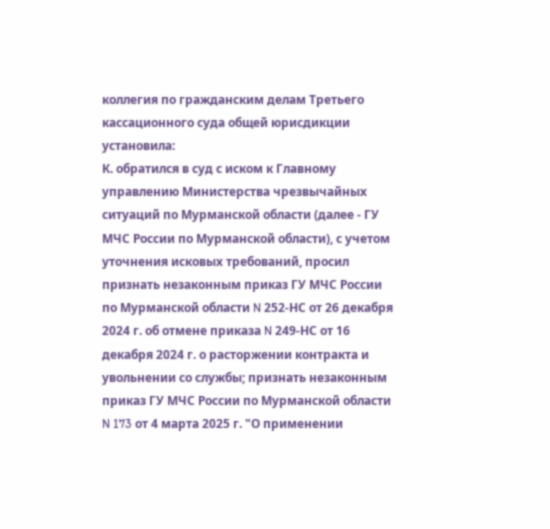коллегия по гражданским делам Третьего кассационного суда общей юрисдикции
установила:
К. обратился в суд с иском к Главному управлению Министерства чрезвычайных ситуаций по Мурманской области (далее - ГУ МЧС России по Мурманской области), с учетом уточнения исковых требований, просил признать незаконным приказ ГУ МЧС России по Мурманской области N 252-НС от 26 декабря 2024 г. об отмене приказа N 249-НС от 16 декабря 2024 г. о расторжении контракта и увольнении со службы; признать незаконным приказ ГУ МЧС России по Мурманской области N 173 от 4 марта 2025 г. "О применении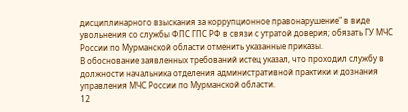дисциплинарного взыскания за коррупционное правонарушение" в виде увольнения со службы ФПС ГПС РФ в связи с утратой доверия; обязать ГУ МЧС России по Мурманской области отменить указанные приказы.
В обоснование заявленных требований истец указал, что проходил службу в должности начальника отделения административной практики и дознания управления МЧС России по Мурманской области.
12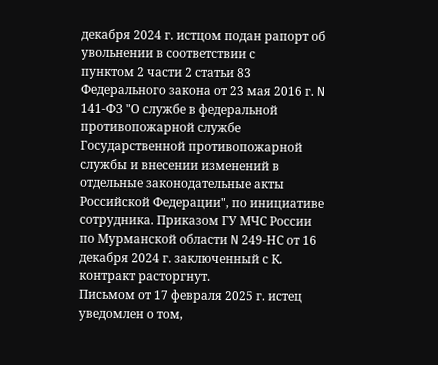декабря 2024 г. истцом подан рапорт об увольнении в соответствии с
пунктом 2 части 2 статьи 83 Федерального закона от 23 мая 2016 г. N 141-ФЗ "О службе в федеральной противопожарной службе Государственной противопожарной службы и внесении изменений в отдельные законодательные акты Российской Федерации", по инициативе сотрудника. Приказом ГУ МЧС России по Мурманской области N 249-НС от 16 декабря 2024 г. заключенный с К. контракт расторгнут.
Письмом от 17 февраля 2025 г. истец уведомлен о том,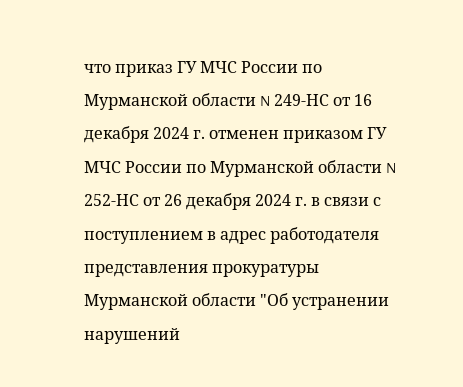что приказ ГУ МЧС России по Мурманской области N 249-НС от 16 декабря 2024 г. отменен приказом ГУ МЧС России по Мурманской области N 252-НС от 26 декабря 2024 г. в связи с поступлением в адрес работодателя представления прокуратуры Мурманской области "Об устранении нарушений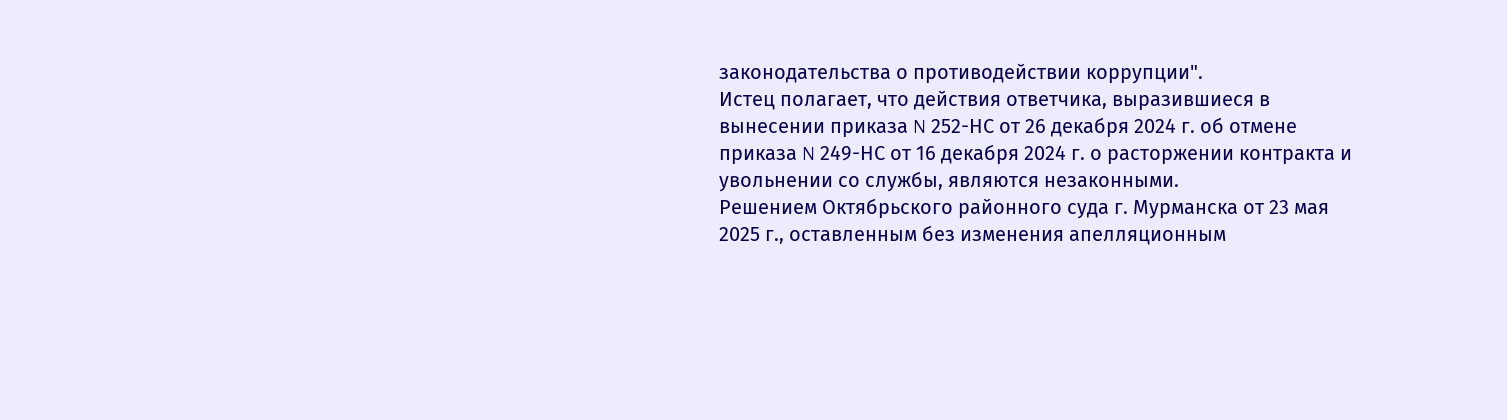законодательства о противодействии коррупции".
Истец полагает, что действия ответчика, выразившиеся в вынесении приказа N 252-НС от 26 декабря 2024 г. об отмене приказа N 249-НС от 16 декабря 2024 г. о расторжении контракта и увольнении со службы, являются незаконными.
Решением Октябрьского районного суда г. Мурманска от 23 мая 2025 г., оставленным без изменения апелляционным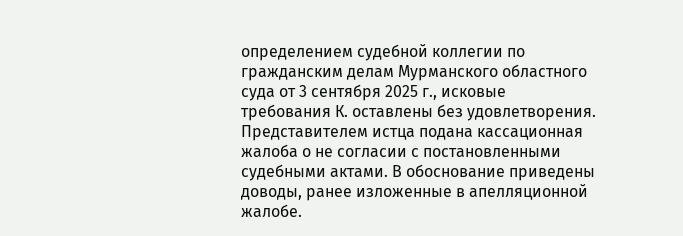определением судебной коллегии по гражданским делам Мурманского областного суда от 3 сентября 2025 г., исковые требования К. оставлены без удовлетворения.
Представителем истца подана кассационная жалоба о не согласии с постановленными судебными актами. В обоснование приведены доводы, ранее изложенные в апелляционной жалобе.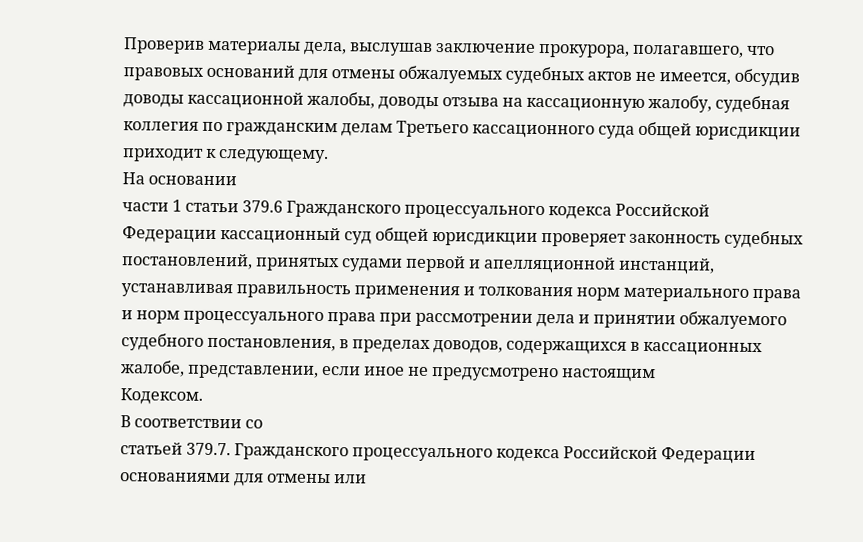Проверив материалы дела, выслушав заключение прокурора, полагавшего, что правовых оснований для отмены обжалуемых судебных актов не имеется, обсудив доводы кассационной жалобы, доводы отзыва на кассационную жалобу, судебная коллегия по гражданским делам Третьего кассационного суда общей юрисдикции приходит к следующему.
На основании
части 1 статьи 379.6 Гражданского процессуального кодекса Российской Федерации кассационный суд общей юрисдикции проверяет законность судебных постановлений, принятых судами первой и апелляционной инстанций, устанавливая правильность применения и толкования норм материального права и норм процессуального права при рассмотрении дела и принятии обжалуемого судебного постановления, в пределах доводов, содержащихся в кассационных жалобе, представлении, если иное не предусмотрено настоящим
Кодексом.
В соответствии со
статьей 379.7. Гражданского процессуального кодекса Российской Федерации основаниями для отмены или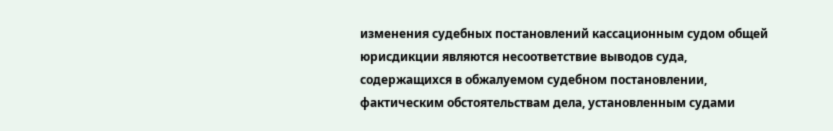изменения судебных постановлений кассационным судом общей юрисдикции являются несоответствие выводов суда, содержащихся в обжалуемом судебном постановлении, фактическим обстоятельствам дела, установленным судами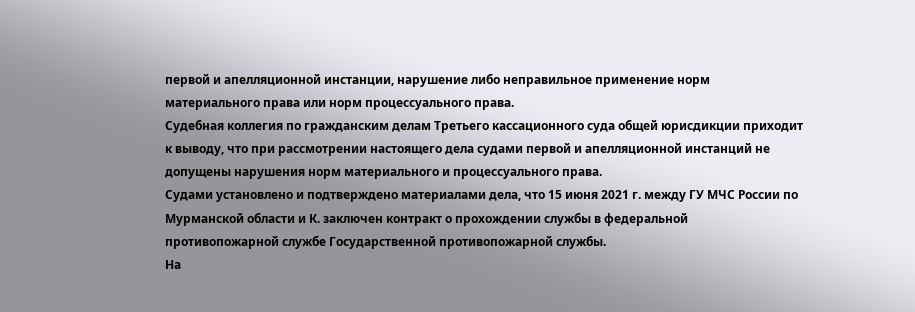первой и апелляционной инстанции, нарушение либо неправильное применение норм материального права или норм процессуального права.
Судебная коллегия по гражданским делам Третьего кассационного суда общей юрисдикции приходит к выводу, что при рассмотрении настоящего дела судами первой и апелляционной инстанций не допущены нарушения норм материального и процессуального права.
Судами установлено и подтверждено материалами дела, что 15 июня 2021 г. между ГУ МЧС России по Мурманской области и К. заключен контракт о прохождении службы в федеральной противопожарной службе Государственной противопожарной службы.
На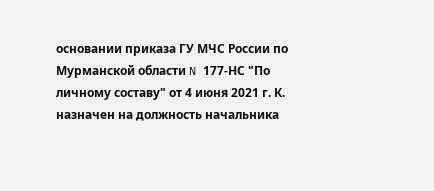основании приказа ГУ МЧС России по Мурманской области N 177-НС "По личному составу" от 4 июня 2021 г. К. назначен на должность начальника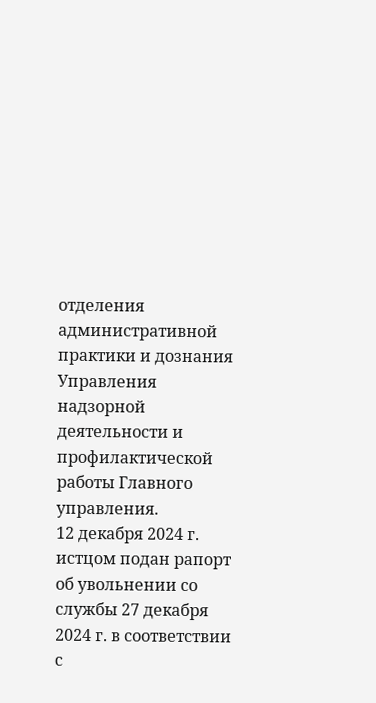отделения административной практики и дознания Управления надзорной деятельности и профилактической работы Главного управления.
12 декабря 2024 г. истцом подан рапорт об увольнении со службы 27 декабря 2024 г. в соответствии с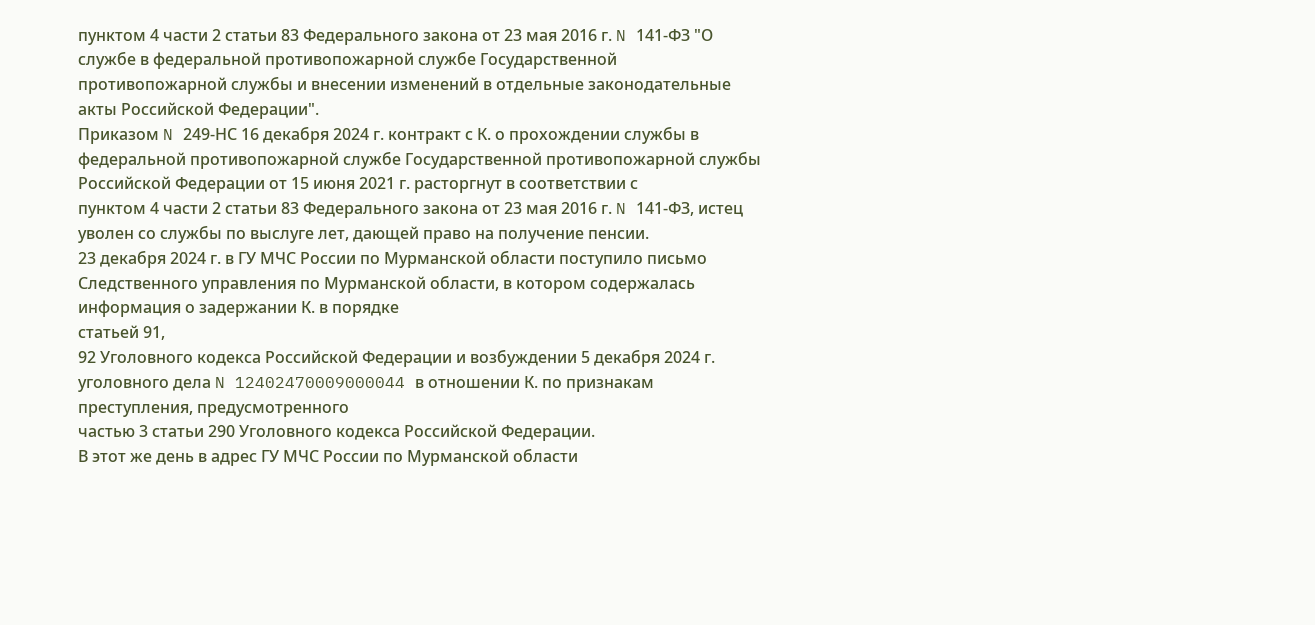пунктом 4 части 2 статьи 83 Федерального закона от 23 мая 2016 г. N 141-ФЗ "О службе в федеральной противопожарной службе Государственной противопожарной службы и внесении изменений в отдельные законодательные акты Российской Федерации".
Приказом N 249-НС 16 декабря 2024 г. контракт с К. о прохождении службы в федеральной противопожарной службе Государственной противопожарной службы Российской Федерации от 15 июня 2021 г. расторгнут в соответствии с
пунктом 4 части 2 статьи 83 Федерального закона от 23 мая 2016 г. N 141-ФЗ, истец уволен со службы по выслуге лет, дающей право на получение пенсии.
23 декабря 2024 г. в ГУ МЧС России по Мурманской области поступило письмо Следственного управления по Мурманской области, в котором содержалась информация о задержании К. в порядке
статьей 91,
92 Уголовного кодекса Российской Федерации и возбуждении 5 декабря 2024 г. уголовного дела N 12402470009000044 в отношении К. по признакам преступления, предусмотренного
частью 3 статьи 290 Уголовного кодекса Российской Федерации.
В этот же день в адрес ГУ МЧС России по Мурманской области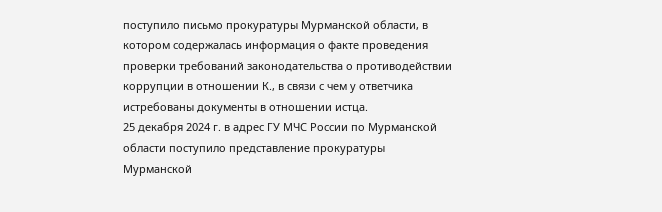поступило письмо прокуратуры Мурманской области, в котором содержалась информация о факте проведения проверки требований законодательства о противодействии коррупции в отношении К., в связи с чем у ответчика истребованы документы в отношении истца.
25 декабря 2024 г. в адрес ГУ МЧС России по Мурманской области поступило представление прокуратуры Мурманской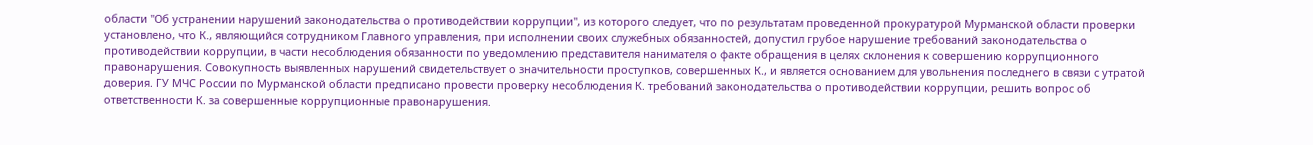области "Об устранении нарушений законодательства о противодействии коррупции", из которого следует, что по результатам проведенной прокуратурой Мурманской области проверки установлено, что К., являющийся сотрудником Главного управления, при исполнении своих служебных обязанностей, допустил грубое нарушение требований законодательства о противодействии коррупции, в части несоблюдения обязанности по уведомлению представителя нанимателя о факте обращения в целях склонения к совершению коррупционного правонарушения. Совокупность выявленных нарушений свидетельствует о значительности проступков, совершенных К., и является основанием для увольнения последнего в связи с утратой доверия. ГУ МЧС России по Мурманской области предписано провести проверку несоблюдения К. требований законодательства о противодействии коррупции, решить вопрос об ответственности К. за совершенные коррупционные правонарушения.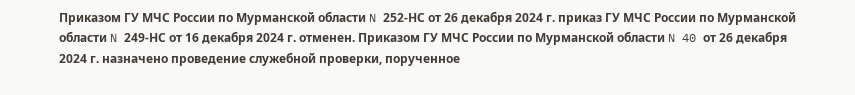Приказом ГУ МЧС России по Мурманской области N 252-НС от 26 декабря 2024 г. приказ ГУ МЧС России по Мурманской области N 249-НС от 16 декабря 2024 г. отменен. Приказом ГУ МЧС России по Мурманской области N 40 от 26 декабря 2024 г. назначено проведение служебной проверки, порученное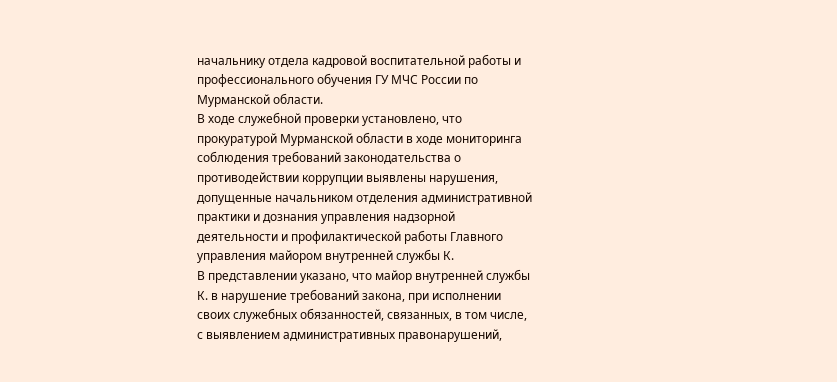начальнику отдела кадровой воспитательной работы и профессионального обучения ГУ МЧС России по Мурманской области.
В ходе служебной проверки установлено, что прокуратурой Мурманской области в ходе мониторинга соблюдения требований законодательства о противодействии коррупции выявлены нарушения, допущенные начальником отделения административной практики и дознания управления надзорной деятельности и профилактической работы Главного управления майором внутренней службы К.
В представлении указано, что майор внутренней службы К. в нарушение требований закона, при исполнении своих служебных обязанностей, связанных, в том числе, с выявлением административных правонарушений,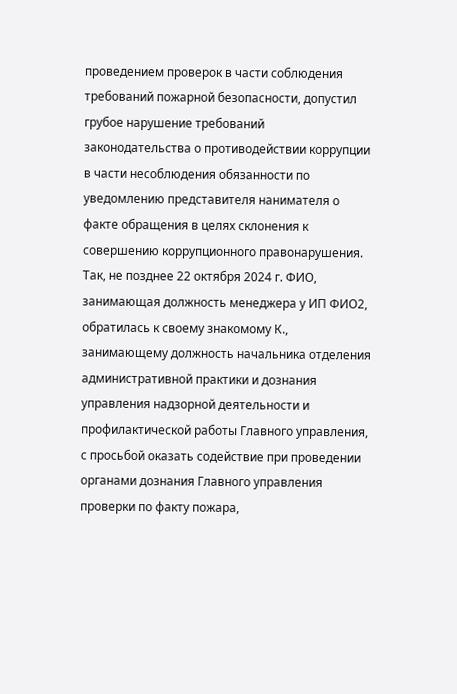проведением проверок в части соблюдения требований пожарной безопасности, допустил грубое нарушение требований законодательства о противодействии коррупции в части несоблюдения обязанности по уведомлению представителя нанимателя о факте обращения в целях склонения к совершению коррупционного правонарушения.
Так, не позднее 22 октября 2024 г. ФИО, занимающая должность менеджера у ИП ФИО2, обратилась к своему знакомому К., занимающему должность начальника отделения административной практики и дознания управления надзорной деятельности и профилактической работы Главного управления, с просьбой оказать содействие при проведении органами дознания Главного управления проверки по факту пожара,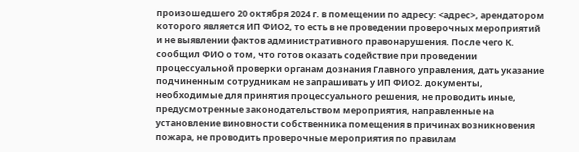произошедшего 20 октября 2024 г. в помещении по адресу: <адрес>, арендатором которого является ИП ФИО2, то есть в не проведении проверочных мероприятий и не выявлении фактов административного правонарушения. После чего К. сообщил ФИО о том, что готов оказать содействие при проведении процессуальной проверки органам дознания Главного управления, дать указание подчиненным сотрудникам не запрашивать у ИП ФИО2. документы, необходимые для принятия процессуального решения, не проводить иные, предусмотренные законодательством мероприятия, направленные на установление виновности собственника помещения в причинах возникновения пожара, не проводить проверочные мероприятия по правилам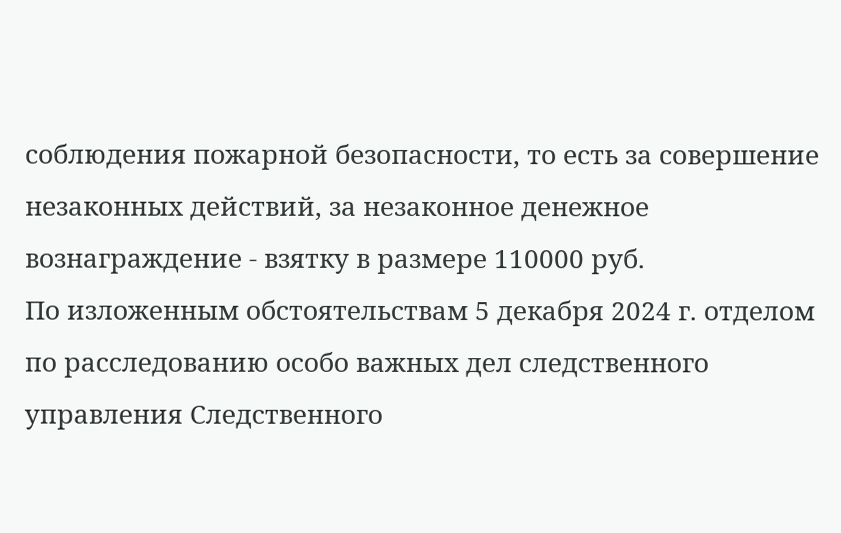соблюдения пожарной безопасности, то есть за совершение незаконных действий, за незаконное денежное вознаграждение - взятку в размере 110000 руб.
По изложенным обстоятельствам 5 декабря 2024 г. отделом по расследованию особо важных дел следственного управления Следственного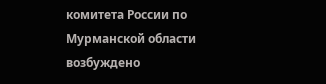комитета России по Мурманской области возбуждено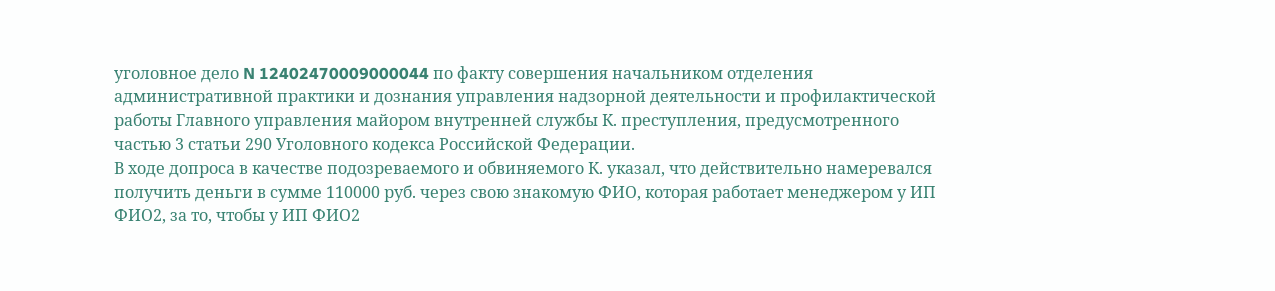уголовное дело N 12402470009000044 по факту совершения начальником отделения административной практики и дознания управления надзорной деятельности и профилактической работы Главного управления майором внутренней службы К. преступления, предусмотренного
частью 3 статьи 290 Уголовного кодекса Российской Федерации.
В ходе допроса в качестве подозреваемого и обвиняемого К. указал, что действительно намеревался получить деньги в сумме 110000 руб. через свою знакомую ФИО, которая работает менеджером у ИП ФИО2, за то, чтобы у ИП ФИО2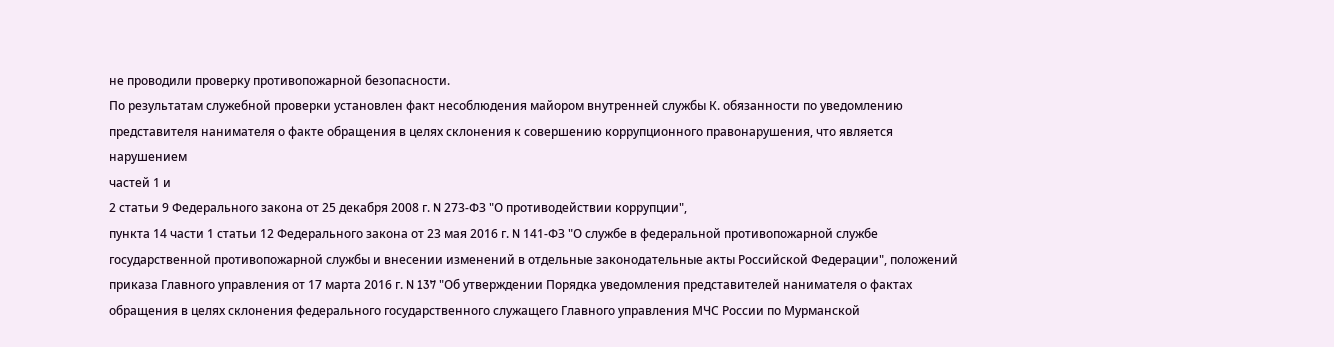не проводили проверку противопожарной безопасности.
По результатам служебной проверки установлен факт несоблюдения майором внутренней службы К. обязанности по уведомлению представителя нанимателя о факте обращения в целях склонения к совершению коррупционного правонарушения, что является нарушением
частей 1 и
2 статьи 9 Федерального закона от 25 декабря 2008 г. N 273-ФЗ "О противодействии коррупции",
пункта 14 части 1 статьи 12 Федерального закона от 23 мая 2016 г. N 141-ФЗ "О службе в федеральной противопожарной службе государственной противопожарной службы и внесении изменений в отдельные законодательные акты Российской Федерации", положений приказа Главного управления от 17 марта 2016 г. N 137 "Об утверждении Порядка уведомления представителей нанимателя о фактах обращения в целях склонения федерального государственного служащего Главного управления МЧС России по Мурманской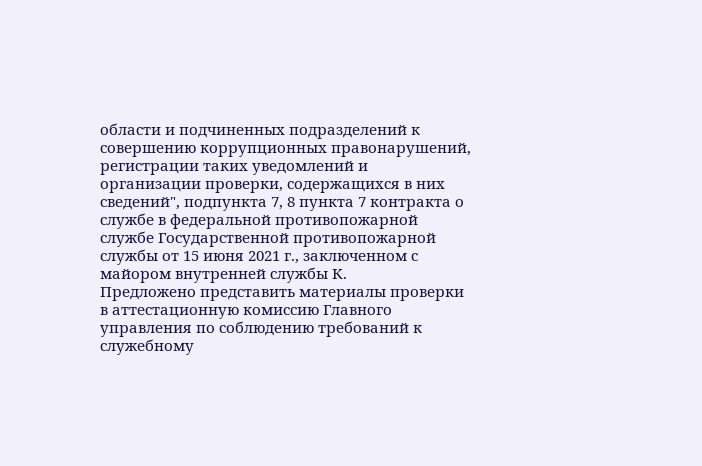области и подчиненных подразделений к совершению коррупционных правонарушений, регистрации таких уведомлений и организации проверки, содержащихся в них сведений", подпункта 7, 8 пункта 7 контракта о службе в федеральной противопожарной службе Государственной противопожарной службы от 15 июня 2021 г., заключенном с майором внутренней службы К.
Предложено представить материалы проверки в аттестационную комиссию Главного управления по соблюдению требований к служебному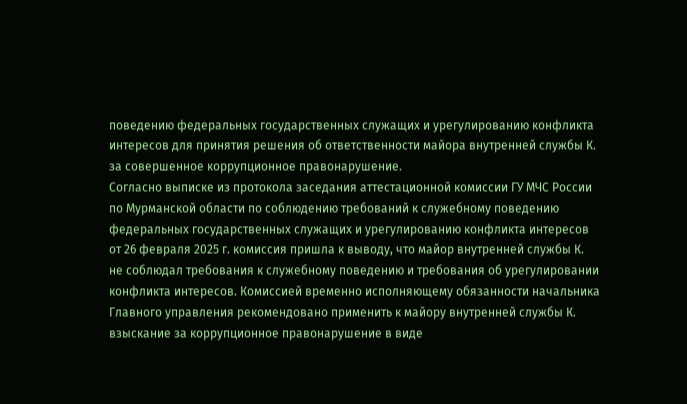поведению федеральных государственных служащих и урегулированию конфликта интересов для принятия решения об ответственности майора внутренней службы К. за совершенное коррупционное правонарушение.
Согласно выписке из протокола заседания аттестационной комиссии ГУ МЧС России по Мурманской области по соблюдению требований к служебному поведению федеральных государственных служащих и урегулированию конфликта интересов от 26 февраля 2025 г. комиссия пришла к выводу, что майор внутренней службы К. не соблюдал требования к служебному поведению и требования об урегулировании конфликта интересов. Комиссией временно исполняющему обязанности начальника Главного управления рекомендовано применить к майору внутренней службы К. взыскание за коррупционное правонарушение в виде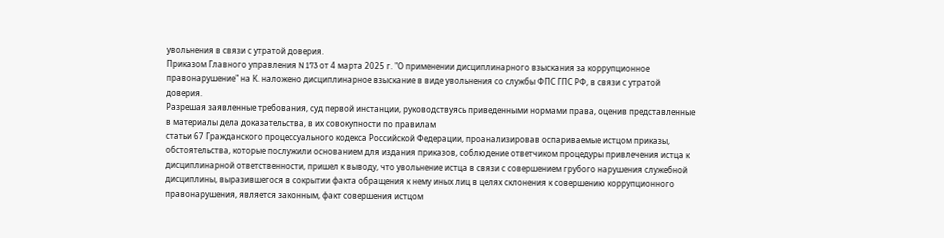увольнения в связи с утратой доверия.
Приказом Главного управления N 173 от 4 марта 2025 г. "О применении дисциплинарного взыскания за коррупционное правонарушение" на К. наложено дисциплинарное взыскание в виде увольнения со службы ФПС ГПС РФ, в связи с утратой доверия.
Разрешая заявленные требования, суд первой инстанции, руководствуясь приведенными нормами права, оценив представленные в материалы дела доказательства, в их совокупности по правилам
статьи 67 Гражданского процессуального кодекса Российской Федерации, проанализировав оспариваемые истцом приказы, обстоятельства, которые послужили основанием для издания приказов, соблюдение ответчиком процедуры привлечения истца к дисциплинарной ответственности, пришел к выводу, что увольнение истца в связи с совершением грубого нарушения служебной дисциплины, выразившегося в сокрытии факта обращения к нему иных лиц в целях склонения к совершению коррупционного правонарушения, является законным, факт совершения истцом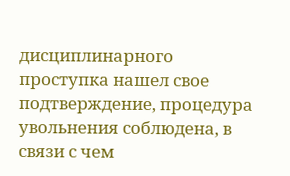дисциплинарного проступка нашел свое подтверждение, процедура увольнения соблюдена, в связи с чем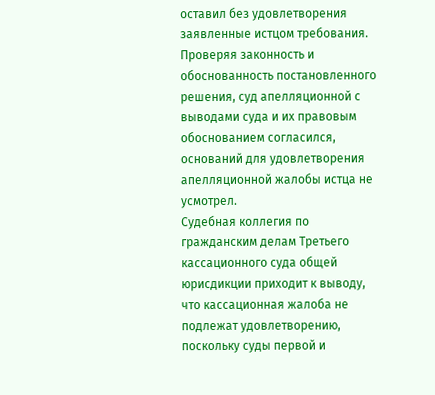оставил без удовлетворения заявленные истцом требования.
Проверяя законность и обоснованность постановленного решения, суд апелляционной с выводами суда и их правовым обоснованием согласился, оснований для удовлетворения апелляционной жалобы истца не усмотрел.
Судебная коллегия по гражданским делам Третьего кассационного суда общей юрисдикции приходит к выводу, что кассационная жалоба не подлежат удовлетворению, поскольку суды первой и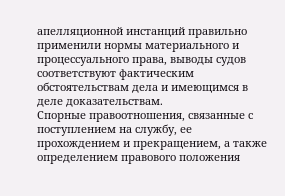апелляционной инстанций правильно применили нормы материального и процессуального права, выводы судов соответствуют фактическим обстоятельствам дела и имеющимся в деле доказательствам.
Спорные правоотношения, связанные с поступлением на службу, ее прохождением и прекращением, а также определением правового положения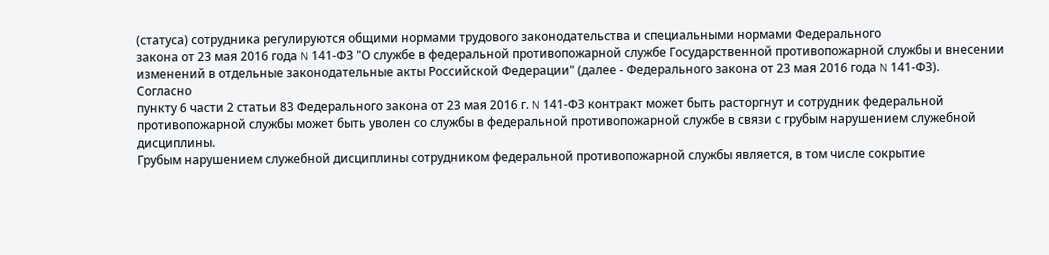(статуса) сотрудника регулируются общими нормами трудового законодательства и специальными нормами Федерального
закона от 23 мая 2016 года N 141-ФЗ "О службе в федеральной противопожарной службе Государственной противопожарной службы и внесении изменений в отдельные законодательные акты Российской Федерации" (далее - Федерального закона от 23 мая 2016 года N 141-ФЗ).
Согласно
пункту 6 части 2 статьи 83 Федерального закона от 23 мая 2016 г. N 141-ФЗ контракт может быть расторгнут и сотрудник федеральной противопожарной службы может быть уволен со службы в федеральной противопожарной службе в связи с грубым нарушением служебной дисциплины.
Грубым нарушением служебной дисциплины сотрудником федеральной противопожарной службы является, в том числе сокрытие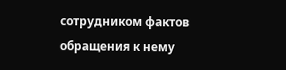сотрудником фактов обращения к нему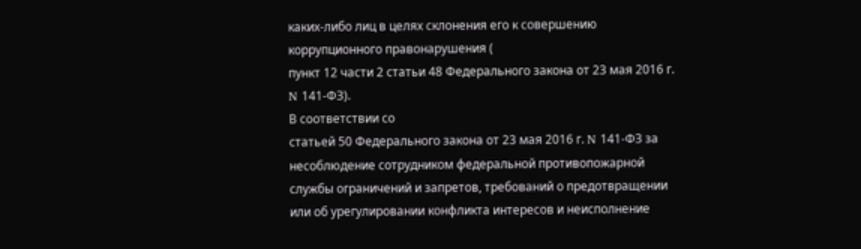каких-либо лиц в целях склонения его к совершению коррупционного правонарушения (
пункт 12 части 2 статьи 48 Федерального закона от 23 мая 2016 г. N 141-ФЗ).
В соответствии со
статьей 50 Федерального закона от 23 мая 2016 г. N 141-ФЗ за несоблюдение сотрудником федеральной противопожарной службы ограничений и запретов, требований о предотвращении или об урегулировании конфликта интересов и неисполнение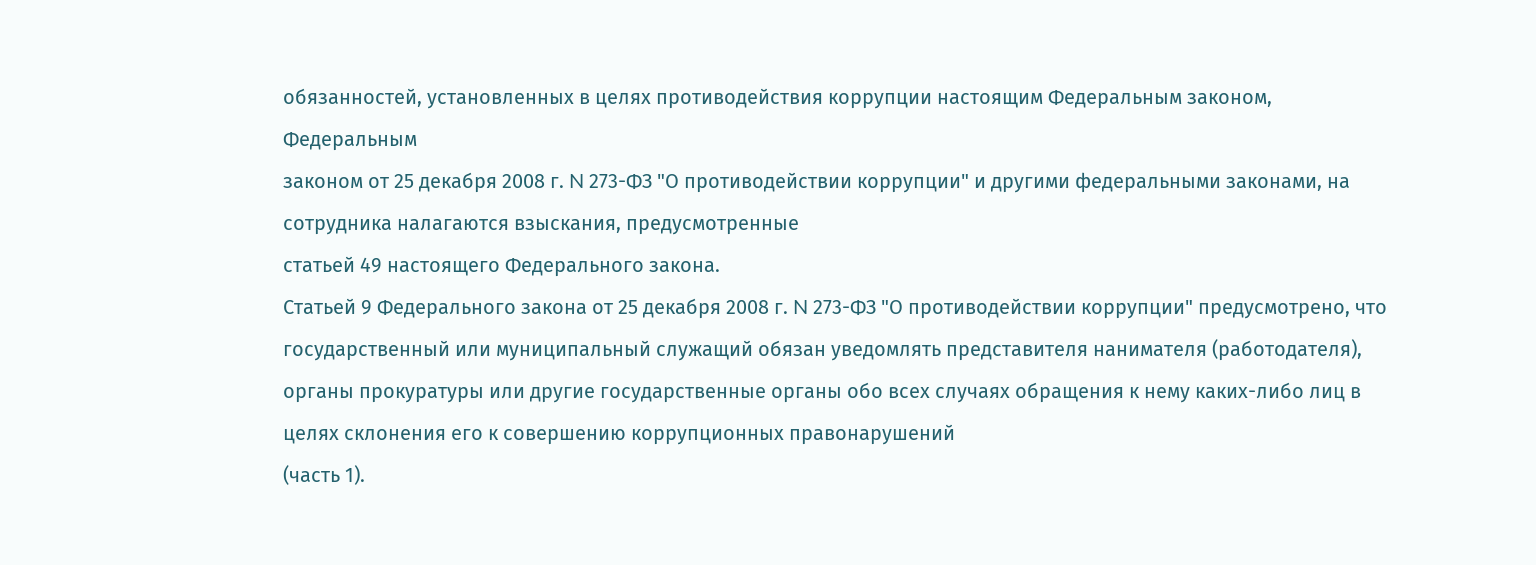обязанностей, установленных в целях противодействия коррупции настоящим Федеральным законом, Федеральным
законом от 25 декабря 2008 г. N 273-ФЗ "О противодействии коррупции" и другими федеральными законами, на сотрудника налагаются взыскания, предусмотренные
статьей 49 настоящего Федерального закона.
Статьей 9 Федерального закона от 25 декабря 2008 г. N 273-ФЗ "О противодействии коррупции" предусмотрено, что государственный или муниципальный служащий обязан уведомлять представителя нанимателя (работодателя), органы прокуратуры или другие государственные органы обо всех случаях обращения к нему каких-либо лиц в целях склонения его к совершению коррупционных правонарушений
(часть 1).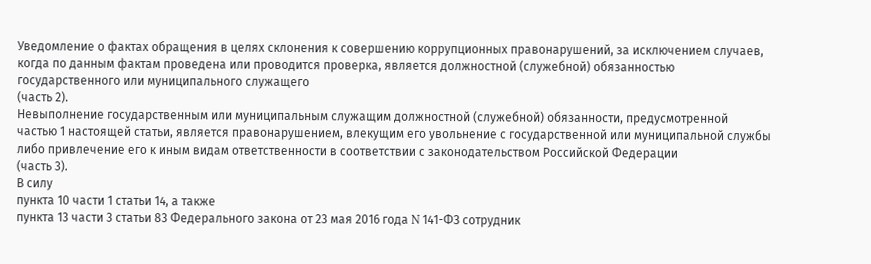Уведомление о фактах обращения в целях склонения к совершению коррупционных правонарушений, за исключением случаев, когда по данным фактам проведена или проводится проверка, является должностной (служебной) обязанностью государственного или муниципального служащего
(часть 2).
Невыполнение государственным или муниципальным служащим должностной (служебной) обязанности, предусмотренной
частью 1 настоящей статьи, является правонарушением, влекущим его увольнение с государственной или муниципальной службы либо привлечение его к иным видам ответственности в соответствии с законодательством Российской Федерации
(часть 3).
В силу
пункта 10 части 1 статьи 14, а также
пункта 13 части 3 статьи 83 Федерального закона от 23 мая 2016 года N 141-ФЗ сотрудник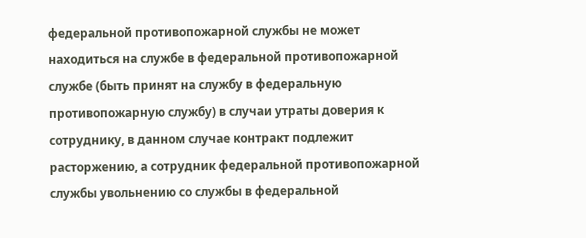федеральной противопожарной службы не может находиться на службе в федеральной противопожарной службе (быть принят на службу в федеральную противопожарную службу) в случаи утраты доверия к сотруднику, в данном случае контракт подлежит расторжению, а сотрудник федеральной противопожарной службы увольнению со службы в федеральной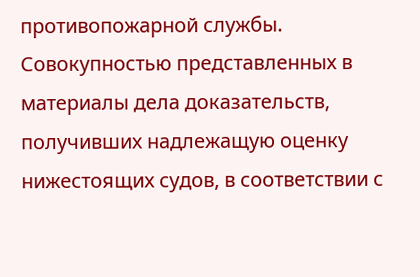противопожарной службы.
Совокупностью представленных в материалы дела доказательств, получивших надлежащую оценку нижестоящих судов, в соответствии с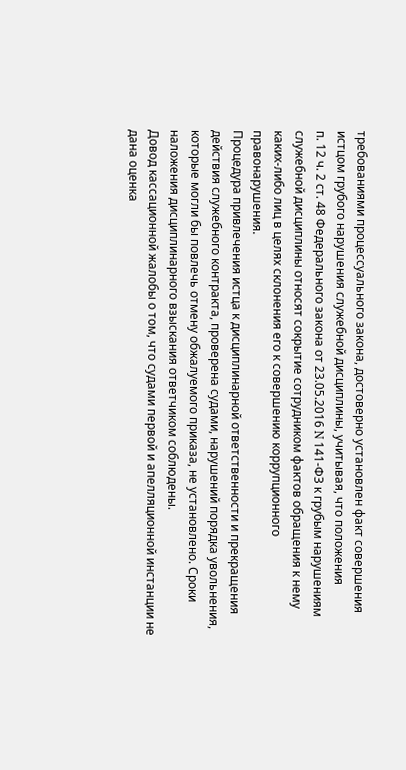требованиями процессуального закона, достоверно установлен факт совершения истцом грубого нарушения служебной дисциплины, учитывая, что положения
п. 12 ч. 2 ст. 48 Федерального закона от 23.05.2016 N 141-ФЗ к грубым нарушениям служебной дисциплины относят сокрытие сотрудником фактов обращения к нему каких-либо лиц в целях склонения его к совершению коррупционного правонарушения.
Процедура привлечения истца к дисциплинарной ответственности и прекращения действия служебного контракта, проверена судами, нарушений порядка увольнения, которые могли бы повлечь отмену обжалуемого приказа, не установлено. Сроки наложения дисциплинарного взыскания ответчиком соблюдены.
Довод кассационной жалобы о том, что судами первой и апелляционной инстанции не дана оценка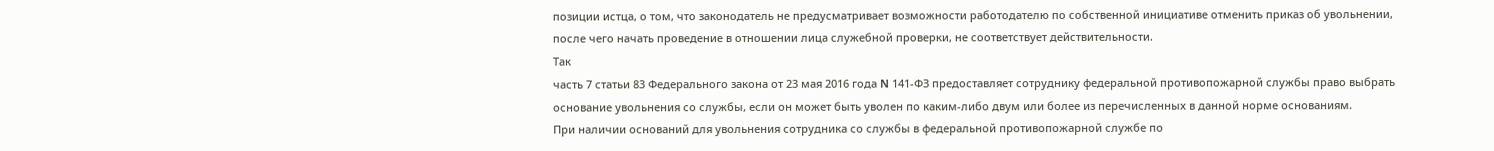позиции истца, о том, что законодатель не предусматривает возможности работодателю по собственной инициативе отменить приказ об увольнении, после чего начать проведение в отношении лица служебной проверки, не соответствует действительности.
Так
часть 7 статьи 83 Федерального закона от 23 мая 2016 года N 141-ФЗ предоставляет сотруднику федеральной противопожарной службы право выбрать основание увольнения со службы, если он может быть уволен по каким-либо двум или более из перечисленных в данной норме основаниям.
При наличии оснований для увольнения сотрудника со службы в федеральной противопожарной службе по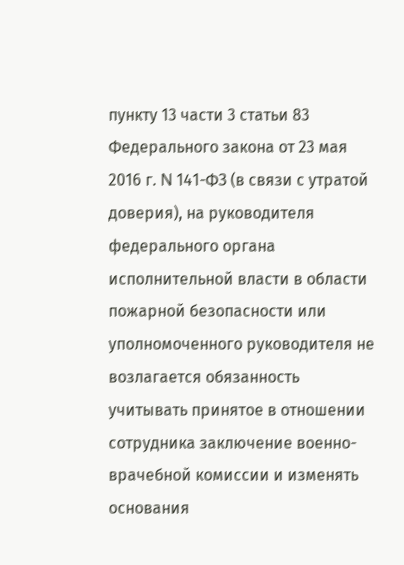пункту 13 части 3 статьи 83 Федерального закона от 23 мая 2016 г. N 141-ФЗ (в связи с утратой доверия), на руководителя федерального органа исполнительной власти в области пожарной безопасности или уполномоченного руководителя не возлагается обязанность учитывать принятое в отношении сотрудника заключение военно-врачебной комиссии и изменять основания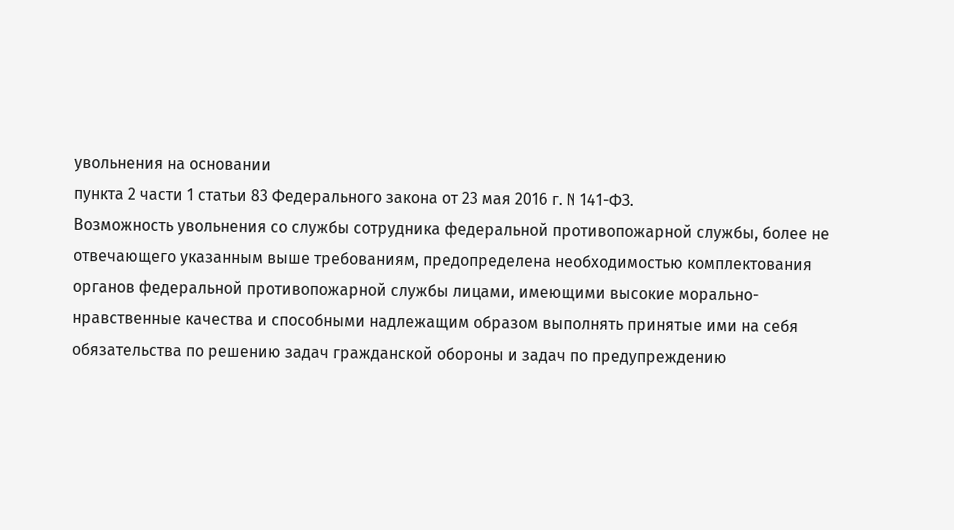увольнения на основании
пункта 2 части 1 статьи 83 Федерального закона от 23 мая 2016 г. N 141-ФЗ.
Возможность увольнения со службы сотрудника федеральной противопожарной службы, более не отвечающего указанным выше требованиям, предопределена необходимостью комплектования органов федеральной противопожарной службы лицами, имеющими высокие морально-нравственные качества и способными надлежащим образом выполнять принятые ими на себя обязательства по решению задач гражданской обороны и задач по предупреждению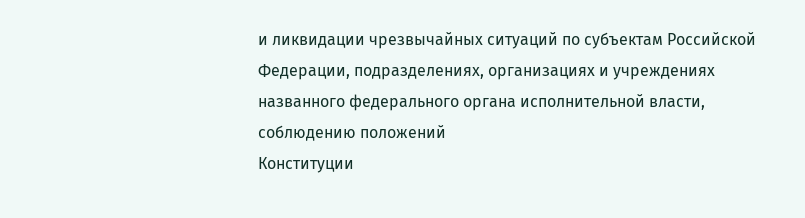и ликвидации чрезвычайных ситуаций по субъектам Российской Федерации, подразделениях, организациях и учреждениях названного федерального органа исполнительной власти, соблюдению положений
Конституции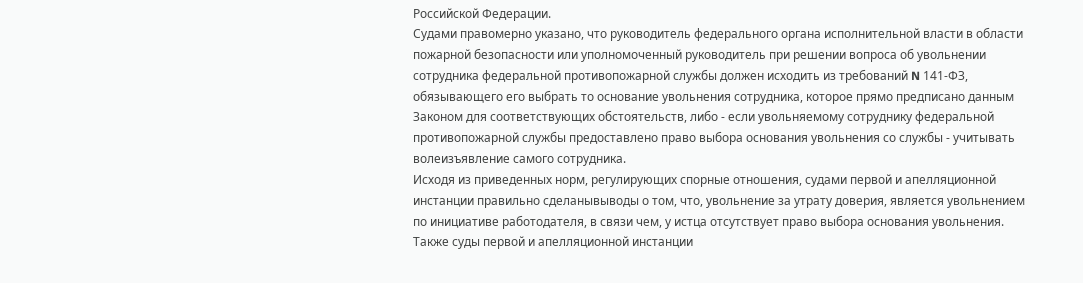Российской Федерации.
Судами правомерно указано, что руководитель федерального органа исполнительной власти в области пожарной безопасности или уполномоченный руководитель при решении вопроса об увольнении сотрудника федеральной противопожарной службы должен исходить из требований N 141-ФЗ, обязывающего его выбрать то основание увольнения сотрудника, которое прямо предписано данным Законом для соответствующих обстоятельств, либо - если увольняемому сотруднику федеральной противопожарной службы предоставлено право выбора основания увольнения со службы - учитывать волеизъявление самого сотрудника.
Исходя из приведенных норм, регулирующих спорные отношения, судами первой и апелляционной инстанции правильно сделанывыводы о том, что, увольнение за утрату доверия, является увольнением по инициативе работодателя, в связи чем, у истца отсутствует право выбора основания увольнения.
Также суды первой и апелляционной инстанции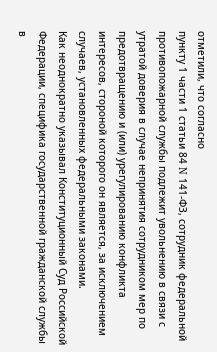отметили, что согласно
пункту 1 части 1 статьи 84 N 141-ФЗ, сотрудник федеральной противопожарной службы подлежит увольнению в связи с утратой доверия в случае непринятия сотрудником мер по предотвращению и (или) урегулированию конфликта интересов, стороной которого он является, за исключением случаев, установленных федеральными законами.
Как неоднократно указывал Конституционный Суд Российской Федерации, специфика государственной гражданской службы в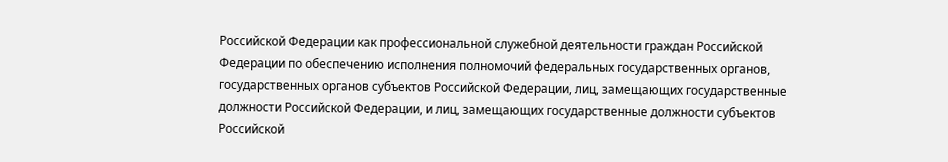Российской Федерации как профессиональной служебной деятельности граждан Российской Федерации по обеспечению исполнения полномочий федеральных государственных органов, государственных органов субъектов Российской Федерации, лиц, замещающих государственные должности Российской Федерации, и лиц, замещающих государственные должности субъектов Российской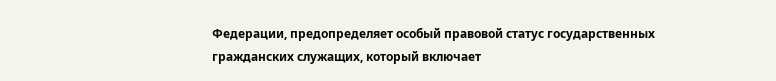Федерации, предопределяет особый правовой статус государственных гражданских служащих, который включает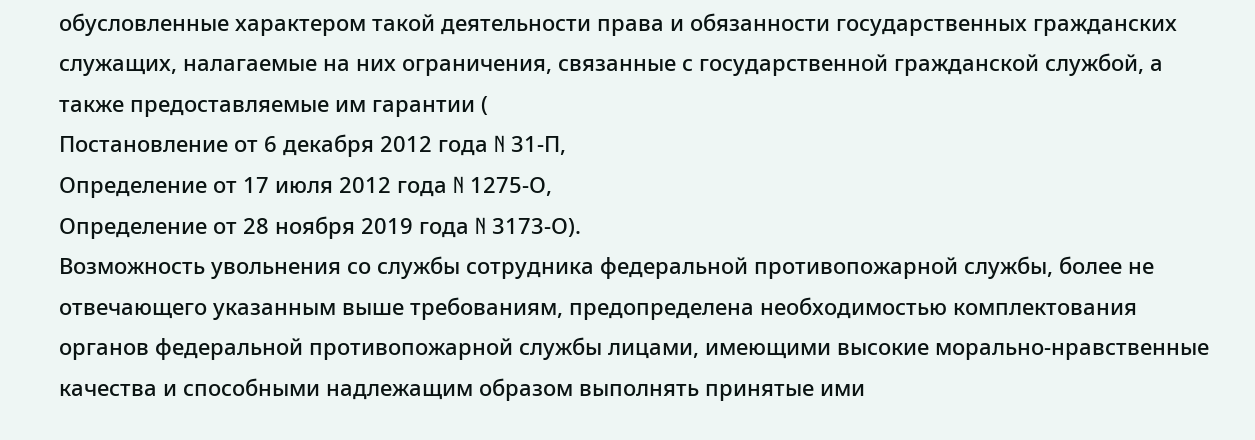обусловленные характером такой деятельности права и обязанности государственных гражданских служащих, налагаемые на них ограничения, связанные с государственной гражданской службой, а также предоставляемые им гарантии (
Постановление от 6 декабря 2012 года N 31-П,
Определение от 17 июля 2012 года N 1275-О,
Определение от 28 ноября 2019 года N 3173-О).
Возможность увольнения со службы сотрудника федеральной противопожарной службы, более не отвечающего указанным выше требованиям, предопределена необходимостью комплектования органов федеральной противопожарной службы лицами, имеющими высокие морально-нравственные качества и способными надлежащим образом выполнять принятые ими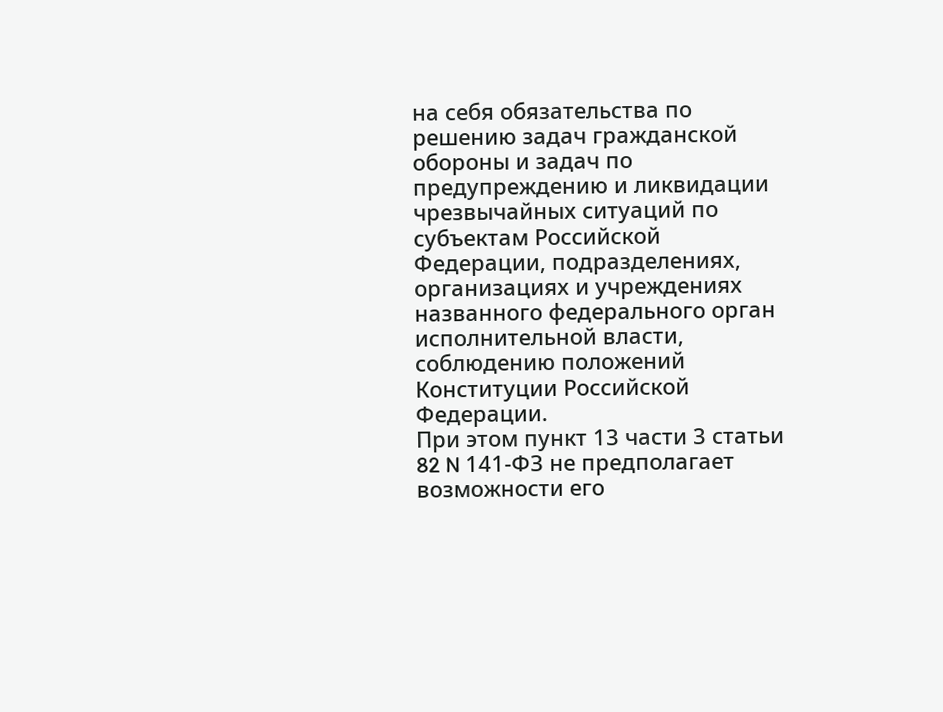на себя обязательства по решению задач гражданской обороны и задач по предупреждению и ликвидации чрезвычайных ситуаций по субъектам Российской Федерации, подразделениях, организациях и учреждениях названного федерального орган исполнительной власти, соблюдению положений
Конституции Российской Федерации.
При этом пункт 13 части 3 статьи 82 N 141-ФЗ не предполагает возможности его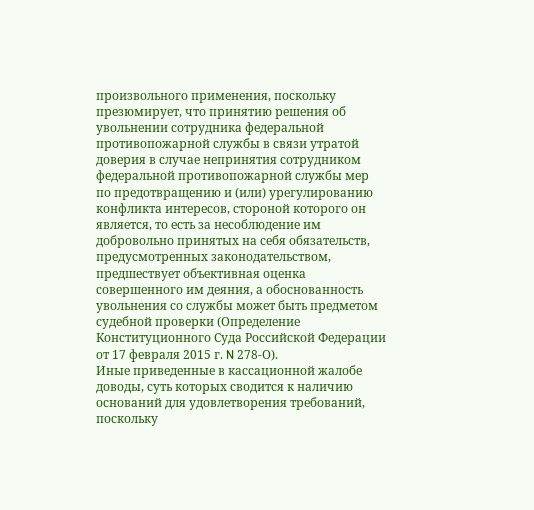произвольного применения, поскольку презюмирует, что принятию решения об увольнении сотрудника федеральной противопожарной службы в связи утратой доверия в случае непринятия сотрудником федеральной противопожарной службы мер по предотвращению и (или) урегулированию конфликта интересов, стороной которого он является, то есть за несоблюдение им добровольно принятых на себя обязательств, предусмотренных законодательством, предшествует объективная оценка совершенного им деяния, а обоснованность увольнения со службы может быть предметом судебной проверки (Определение Конституционного Суда Российской Федерации от 17 февраля 2015 г. N 278-О).
Иные приведенные в кассационной жалобе доводы, суть которых сводится к наличию оснований для удовлетворения требований, поскольку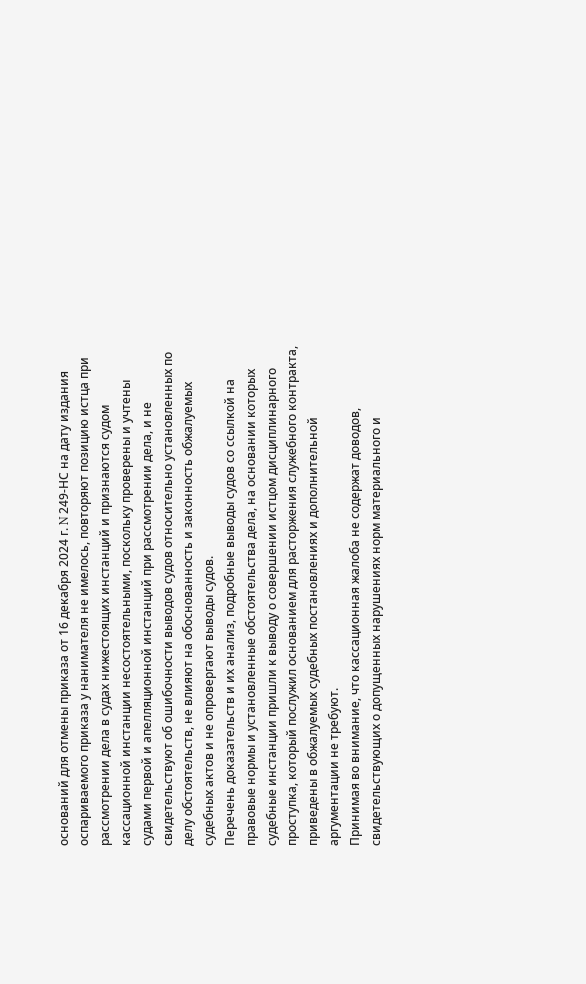оснований для отмены приказа от 16 декабря 2024 г. N 249-НС на дату издания оспариваемого приказа у нанимателя не имелось, повторяют позицию истца при рассмотрении дела в судах нижестоящих инстанций и признаются судом кассационной инстанции несостоятельными, поскольку проверены и учтены судами первой и апелляционной инстанций при рассмотрении дела, и не свидетельствуют об ошибочности выводов судов относительно установленных по делу обстоятельств, не влияют на обоснованность и законность обжалуемых судебных актов и не опровергают выводы судов.
Перечень доказательств и их анализ, подробные выводы судов со ссылкой на правовые нормы и установленные обстоятельства дела, на основании которых судебные инстанции пришли к выводу о совершении истцом дисциплинарного проступка, который послужил основанием для расторжения служебного контракта, приведены в обжалуемых судебных постановлениях и дополнительной аргументации не требуют.
Принимая во внимание, что кассационная жалоба не содержат доводов, свидетельствующих о допущенных нарушениях норм материального и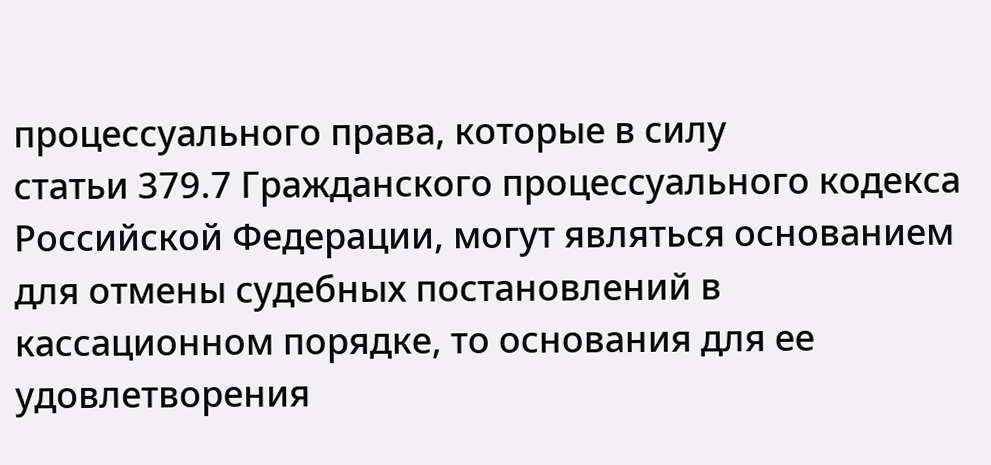процессуального права, которые в силу
статьи 379.7 Гражданского процессуального кодекса Российской Федерации, могут являться основанием для отмены судебных постановлений в кассационном порядке, то основания для ее удовлетворения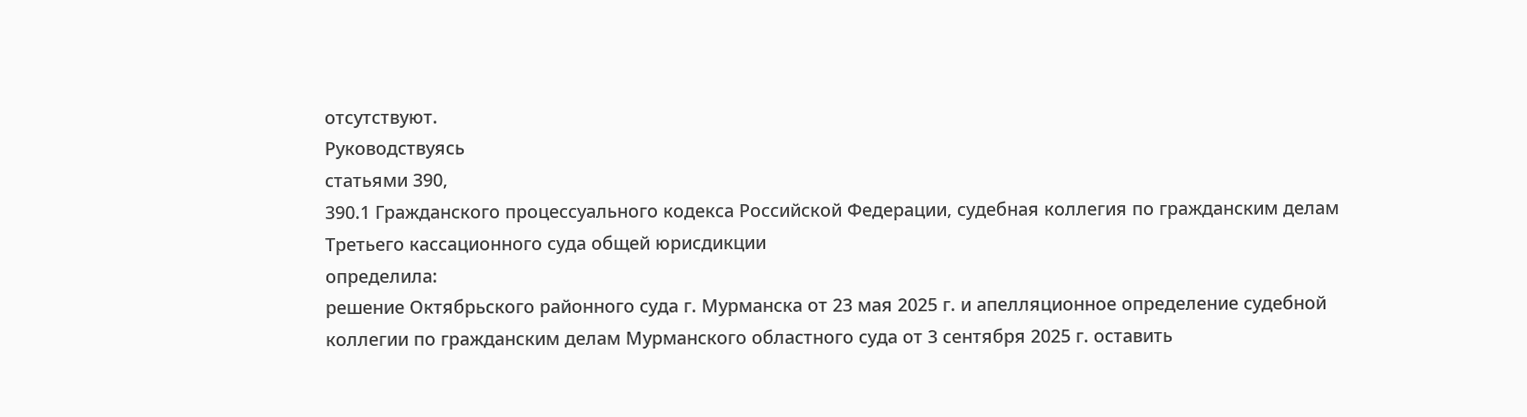отсутствуют.
Руководствуясь
статьями 390,
390.1 Гражданского процессуального кодекса Российской Федерации, судебная коллегия по гражданским делам Третьего кассационного суда общей юрисдикции
определила:
решение Октябрьского районного суда г. Мурманска от 23 мая 2025 г. и апелляционное определение судебной коллегии по гражданским делам Мурманского областного суда от 3 сентября 2025 г. оставить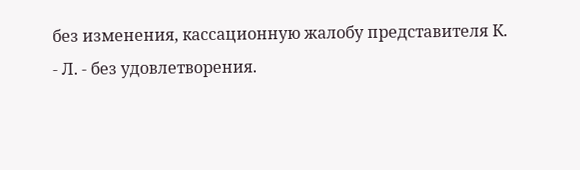без изменения, кассационную жалобу представителя К. - Л. - без удовлетворения.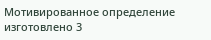Мотивированное определение изготовлено 3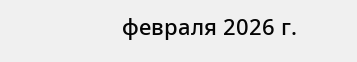февраля 2026 г.